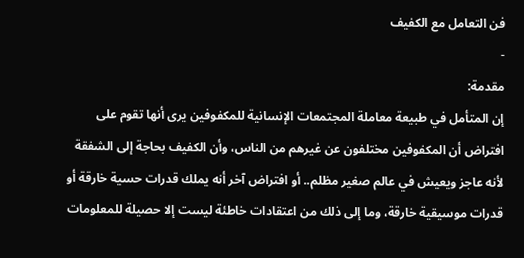فن التعامل مع الكفيف
-
مقدمة:
إن المتأمل في طبيعة معاملة المجتمعات الإنسانية للمكفوفين يرى أنها تقوم على افتراض أن المكفوفين مختلفون عن غيرهم من الناس، وأن الكفيف بحاجة إلى الشفقة لأنه عاجز ويعيش في عالم صغير مظلم.. أو افتراض آخر أنه يملك قدرات حسية خارقة أو قدرات موسيقية خارقة، وما إلى ذلك من اعتقادات خاطئة ليست إلا حصيلة للمعلومات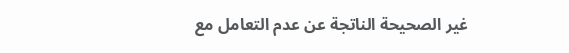غير الصحيحة الناتجة عن عدم التعامل مع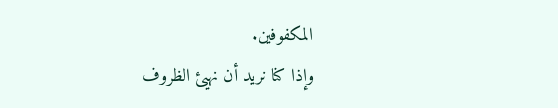المكفوفين.
وإذا كنا نريد أن نهيئ الظروف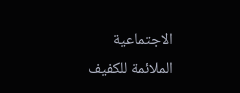الاجتماعية الملائمة للكفيف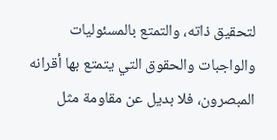لتحقيق ذاته، والتمتع بالمسئوليات والواجبات والحقوق التي يتمتع بها أقرانه المبصرون، فلا بديل عن مقاومة مثل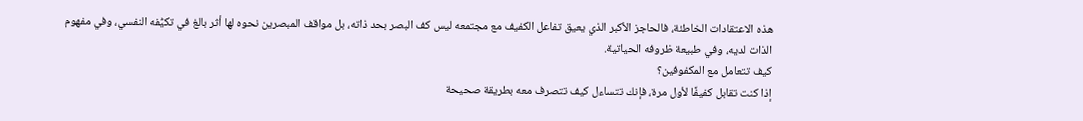هذه الاعتقادات الخاطئة، فالحاجز الأكبر الذي يعيق تفاعل الكفيف مع مجتمعه ليس كف البصر بحد ذاته، بل مواقف المبصرين نحوه لها أثر بالغ في تكيُّفه النفسي، وفي مفهوم الذات لديه، وفي طبيعة ظروفه الحياتية.
كيف تتعامل مع المكفوفين؟
إذا كنت تقابل كفيفًا لأول مرة، فإنك تتساءل كيف تتصرف معه بطريقة صحيحة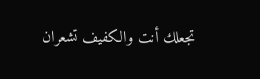تجعلك أنت والكفيف تشعران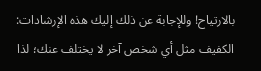بالارتياح! وللإجابة عن ذلك إليك هذه الإرشادات:
الكفيف مثل أي شخص آخر لا يختلف عنك؛ لذا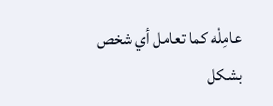عامِلْه كما تعامل أي شخص بشكل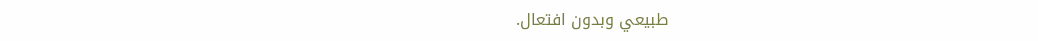طبيعي وبدون افتعال.